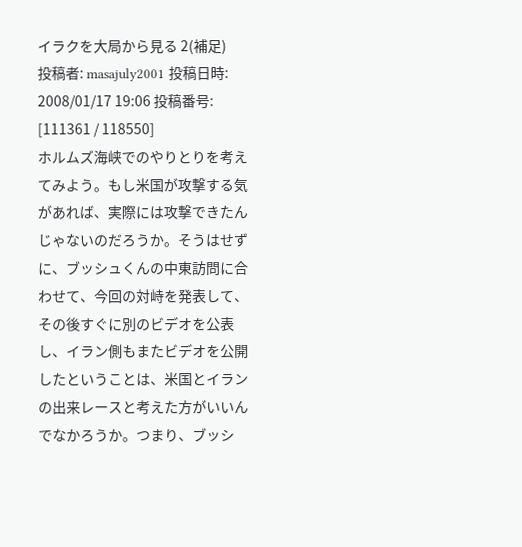イラクを大局から見る 2(補足)
投稿者: masajuly2001 投稿日時: 2008/01/17 19:06 投稿番号: [111361 / 118550]
ホルムズ海峡でのやりとりを考えてみよう。もし米国が攻撃する気があれば、実際には攻撃できたんじゃないのだろうか。そうはせずに、ブッシュくんの中東訪問に合わせて、今回の対峙を発表して、その後すぐに別のビデオを公表し、イラン側もまたビデオを公開したということは、米国とイランの出来レースと考えた方がいいんでなかろうか。つまり、ブッシ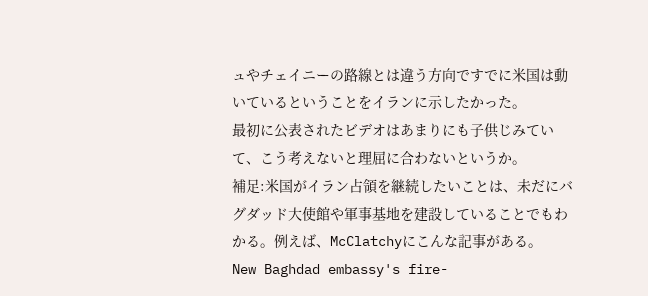ュやチェイニーの路線とは違う方向ですでに米国は動いているということをイランに示したかった。
最初に公表されたビデオはあまりにも子供じみていて、こう考えないと理屈に合わないというか。
補足:米国がイラン占領を継続したいことは、未だにバグダッド大使館や軍事基地を建設していることでもわかる。例えば、McClatchyにこんな記事がある。
New Baghdad embassy's fire-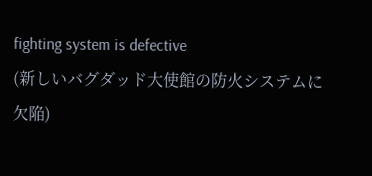fighting system is defective
(新しいバグダッド大使館の防火システムに欠陥)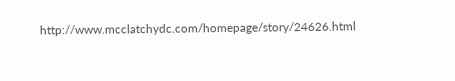http://www.mcclatchydc.com/homepage/story/24626.html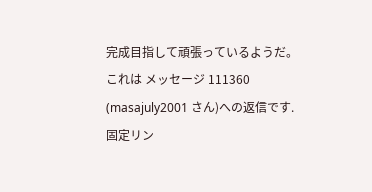完成目指して頑張っているようだ。
これは メッセージ 111360 (masajuly2001 さん)への返信です.
固定リン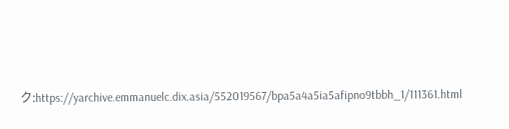ク:https://yarchive.emmanuelc.dix.asia/552019567/bpa5a4a5ia5afipno9tbbh_1/111361.html